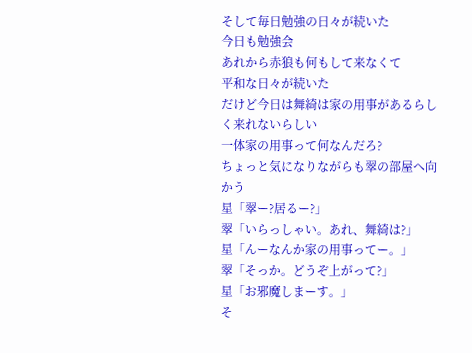そして毎日勉強の日々が続いた
今日も勉強会
あれから赤狼も何もして来なくて
平和な日々が続いた
だけど今日は舞綺は家の用事があるらしく来れないらしい
一体家の用事って何なんだろ?
ちょっと気になりながらも翠の部屋へ向かう
星「翠ー?居るー?」
翠「いらっしゃい。あれ、舞綺は?」
星「んーなんか家の用事ってー。」
翠「そっか。どうぞ上がって?」
星「お邪魔しまーす。」
そ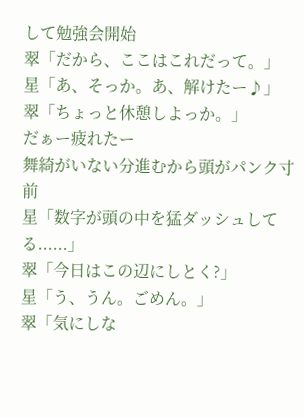して勉強会開始
翠「だから、ここはこれだって。」
星「あ、そっか。あ、解けたー♪」
翠「ちょっと休憩しよっか。」
だぁー疲れたー
舞綺がいない分進むから頭がパンク寸前
星「数字が頭の中を猛ダッシュしてる......」
翠「今日はこの辺にしとく?」
星「う、うん。ごめん。」
翠「気にしな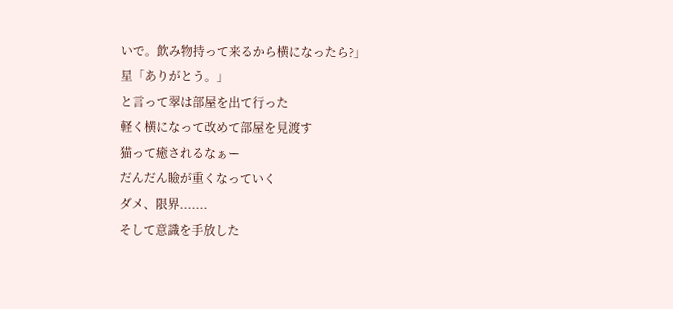いで。飲み物持って来るから横になったら?」
星「ありがとう。」
と言って翠は部屋を出て行った
軽く横になって改めて部屋を見渡す
猫って癒されるなぁー
だんだん瞼が重くなっていく
ダメ、限界.......
そして意識を手放した